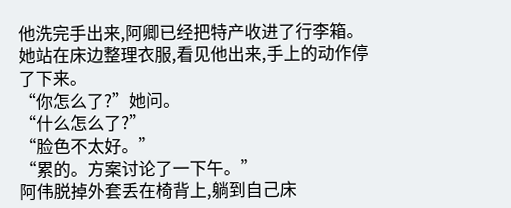他洗完手出来,阿卿已经把特产收进了行李箱。她站在床边整理衣服,看见他出来,手上的动作停了下来。
“你怎么了?”她问。
“什么怎么了?”
“脸色不太好。”
“累的。方案讨论了一下午。”
阿伟脱掉外套丢在椅背上,躺到自己床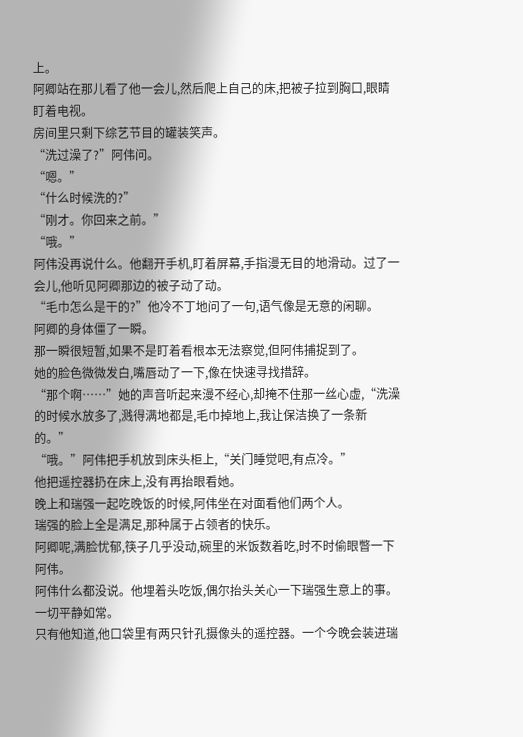上。
阿卿站在那儿看了他一会儿,然后爬上自己的床,把被子拉到胸口,眼睛盯着电视。
房间里只剩下综艺节目的罐装笑声。
“洗过澡了?”阿伟问。
“嗯。”
“什么时候洗的?”
“刚才。你回来之前。”
“哦。”
阿伟没再说什么。他翻开手机,盯着屏幕,手指漫无目的地滑动。过了一会儿,他听见阿卿那边的被子动了动。
“毛巾怎么是干的?”他冷不丁地问了一句,语气像是无意的闲聊。
阿卿的身体僵了一瞬。
那一瞬很短暂,如果不是盯着看根本无法察觉,但阿伟捕捉到了。
她的脸色微微发白,嘴唇动了一下,像在快速寻找措辞。
“那个啊……”她的声音听起来漫不经心,却掩不住那一丝心虚,“洗澡的时候水放多了,溅得满地都是,毛巾掉地上,我让保洁换了一条新的。”
“哦。”阿伟把手机放到床头柜上,“关门睡觉吧,有点冷。”
他把遥控器扔在床上,没有再抬眼看她。
晚上和瑞强一起吃晚饭的时候,阿伟坐在对面看他们两个人。
瑞强的脸上全是满足,那种属于占领者的快乐。
阿卿呢,满脸忧郁,筷子几乎没动,碗里的米饭数着吃,时不时偷眼瞥一下阿伟。
阿伟什么都没说。他埋着头吃饭,偶尔抬头关心一下瑞强生意上的事。一切平静如常。
只有他知道,他口袋里有两只针孔摄像头的遥控器。一个今晚会装进瑞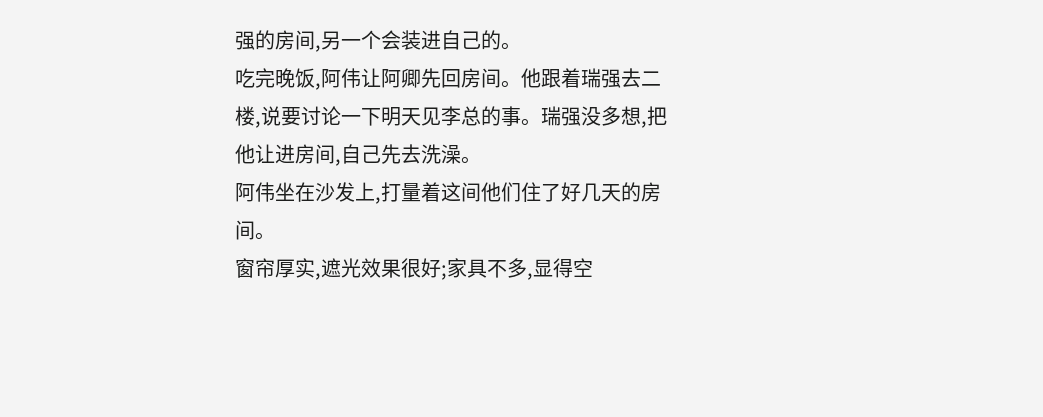强的房间,另一个会装进自己的。
吃完晚饭,阿伟让阿卿先回房间。他跟着瑞强去二楼,说要讨论一下明天见李总的事。瑞强没多想,把他让进房间,自己先去洗澡。
阿伟坐在沙发上,打量着这间他们住了好几天的房间。
窗帘厚实,遮光效果很好;家具不多,显得空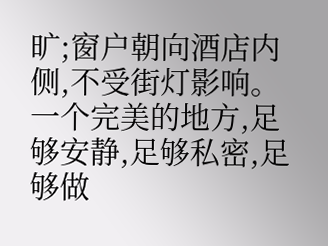旷;窗户朝向酒店内侧,不受街灯影响。
一个完美的地方,足够安静,足够私密,足够做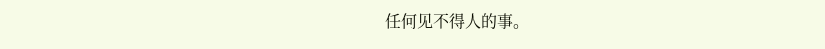任何见不得人的事。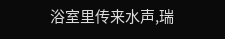浴室里传来水声,瑞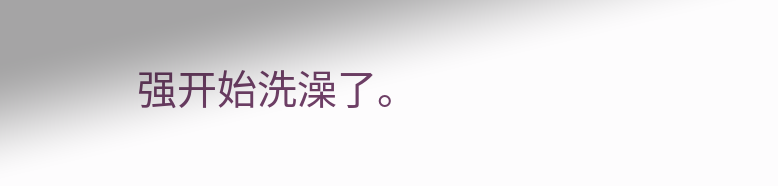强开始洗澡了。